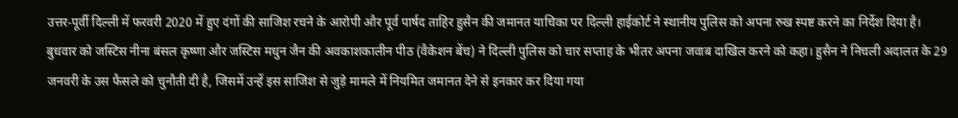उत्तर-पूर्वी दिल्ली में फरवरी 2020 में हुए दंगों की साजिश रचने के आरोपी और पूर्व पार्षद ताहिर हुसैन की जमानत याचिका पर दिल्ली हाईकोर्ट ने स्थानीय पुलिस को अपना रुख स्पष्ट करने का निर्देश दिया है।
बुधवार को जस्टिस नीना बंसल कृष्णा और जस्टिस मधुन जैन की अवकाशकालीन पीठ (वैकेशन बेंच) ने दिल्ली पुलिस को चार सप्ताह के भीतर अपना जवाब दाखिल करने को कहा। हुसैन ने निचली अदालत के 29 जनवरी के उस फैसले को चुनौती दी है, जिसमें उन्हें इस साजिश से जुड़े मामले में नियमित जमानत देने से इनकार कर दिया गया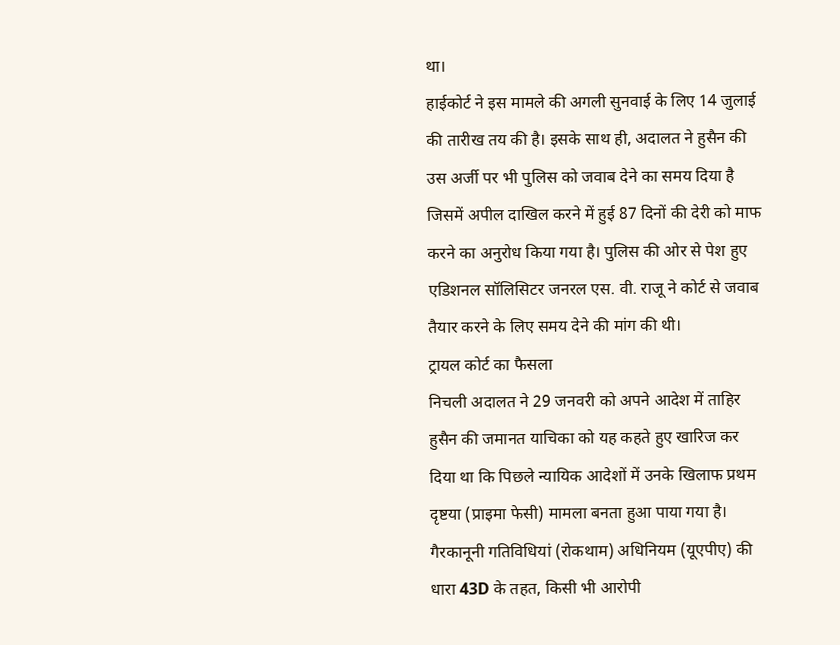था।
हाईकोर्ट ने इस मामले की अगली सुनवाई के लिए 14 जुलाई की तारीख तय की है। इसके साथ ही, अदालत ने हुसैन की उस अर्जी पर भी पुलिस को जवाब देने का समय दिया है जिसमें अपील दाखिल करने में हुई 87 दिनों की देरी को माफ करने का अनुरोध किया गया है। पुलिस की ओर से पेश हुए एडिशनल सॉलिसिटर जनरल एस. वी. राजू ने कोर्ट से जवाब तैयार करने के लिए समय देने की मांग की थी।
ट्रायल कोर्ट का फैसला
निचली अदालत ने 29 जनवरी को अपने आदेश में ताहिर हुसैन की जमानत याचिका को यह कहते हुए खारिज कर दिया था कि पिछले न्यायिक आदेशों में उनके खिलाफ प्रथम दृष्टया (प्राइमा फेसी) मामला बनता हुआ पाया गया है।
गैरकानूनी गतिविधियां (रोकथाम) अधिनियम (यूएपीए) की धारा 43D के तहत, किसी भी आरोपी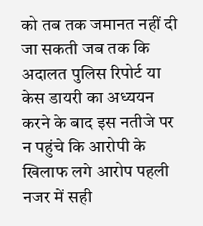को तब तक जमानत नहीं दी जा सकती जब तक कि अदालत पुलिस रिपोर्ट या केस डायरी का अध्ययन करने के बाद इस नतीजे पर न पहुंचे कि आरोपी के खिलाफ लगे आरोप पहली नजर में सही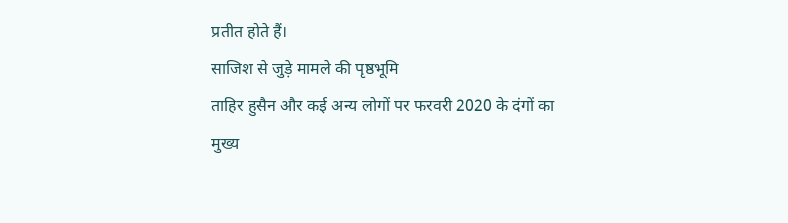प्रतीत होते हैं।
साजिश से जुड़े मामले की पृष्ठभूमि
ताहिर हुसैन और कई अन्य लोगों पर फरवरी 2020 के दंगों का मुख्य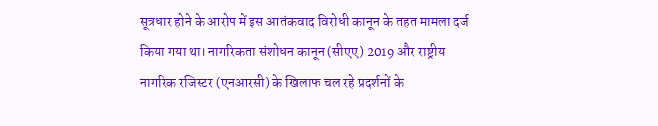सूत्रधार होने के आरोप में इस आतंकवाद विरोधी कानून के तहत मामला दर्ज किया गया था। नागरिकता संशोधन कानून (सीएए) 2019 और राष्ट्रीय नागरिक रजिस्टर (एनआरसी) के खिलाफ चल रहे प्रदर्शनों के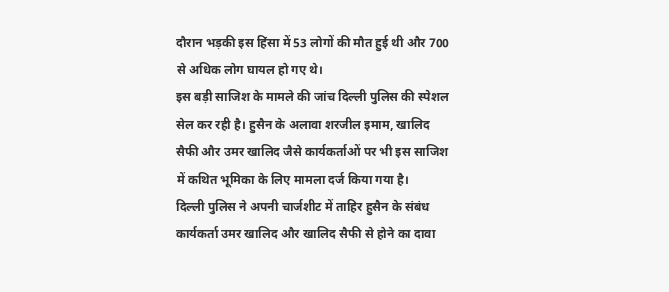दौरान भड़की इस हिंसा में 53 लोगों की मौत हुई थी और 700 से अधिक लोग घायल हो गए थे।
इस बड़ी साजिश के मामले की जांच दिल्ली पुलिस की स्पेशल सेल कर रही है। हुसैन के अलावा शरजील इमाम, खालिद सैफी और उमर खालिद जैसे कार्यकर्ताओं पर भी इस साजिश में कथित भूमिका के लिए मामला दर्ज किया गया है।
दिल्ली पुलिस ने अपनी चार्जशीट में ताहिर हुसैन के संबंध कार्यकर्ता उमर खालिद और खालिद सैफी से होने का दावा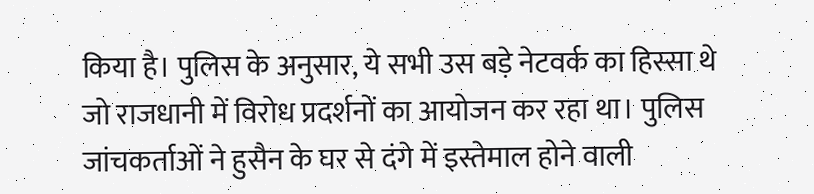किया है। पुलिस के अनुसार, ये सभी उस बड़े नेटवर्क का हिस्सा थे जो राजधानी में विरोध प्रदर्शनों का आयोजन कर रहा था। पुलिस जांचकर्ताओं ने हुसैन के घर से दंगे में इस्तेमाल होने वाली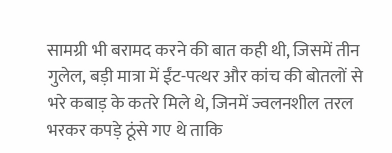सामग्री भी बरामद करने की बात कही थी, जिसमें तीन गुलेल, बड़ी मात्रा में ईंट-पत्थर और कांच की बोतलों से भरे कबाड़ के कतरे मिले थे, जिनमें ज्वलनशील तरल भरकर कपड़े ठूंसे गए थे ताकि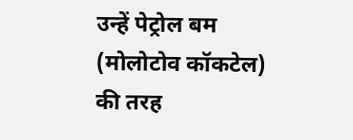उन्हें पेट्रोल बम (मोलोटोव कॉकटेल) की तरह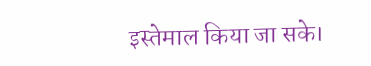इस्तेमाल किया जा सके।